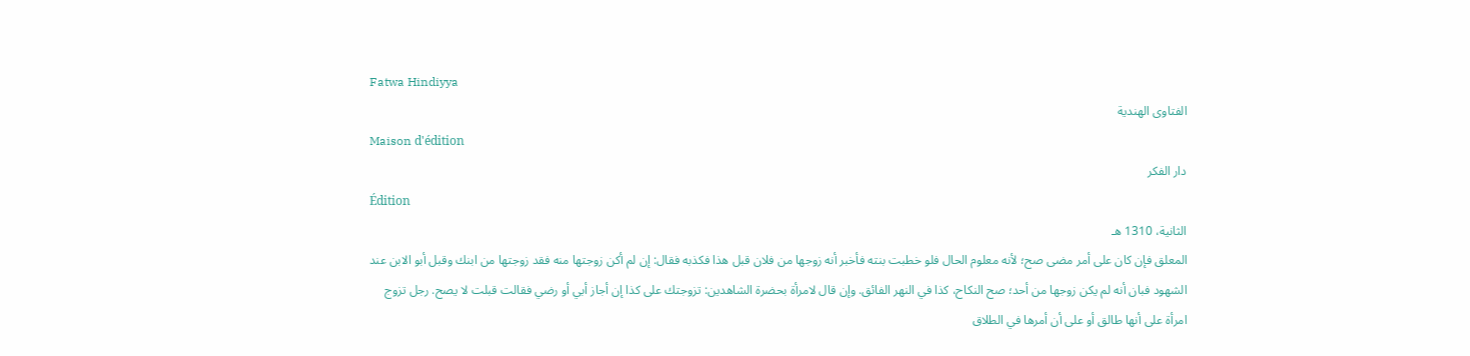Fatwa Hindiyya
الفتاوى الهندية
Maison d'édition
دار الفكر
Édition
الثانية، 1310 هـ
المعلق فإن كان على أمر مضى صح؛ لأنه معلوم الحال فلو خطبت بنته فأخبر أنه زوجها من فلان قبل هذا فكذبه فقال: إن لم أكن زوجتها منه فقد زوجتها من ابنك وقبل أبو الابن عند الشهود فبان أنه لم يكن زوجها من أحد؛ صح النكاح، كذا في النهر الفائق. وإن قال لامرأة بحضرة الشاهدين: تزوجتك على كذا إن أجاز أبي أو رضي فقالت قبلت لا يصح. رجل تزوج امرأة على أنها طالق أو على أن أمرها في الطلاق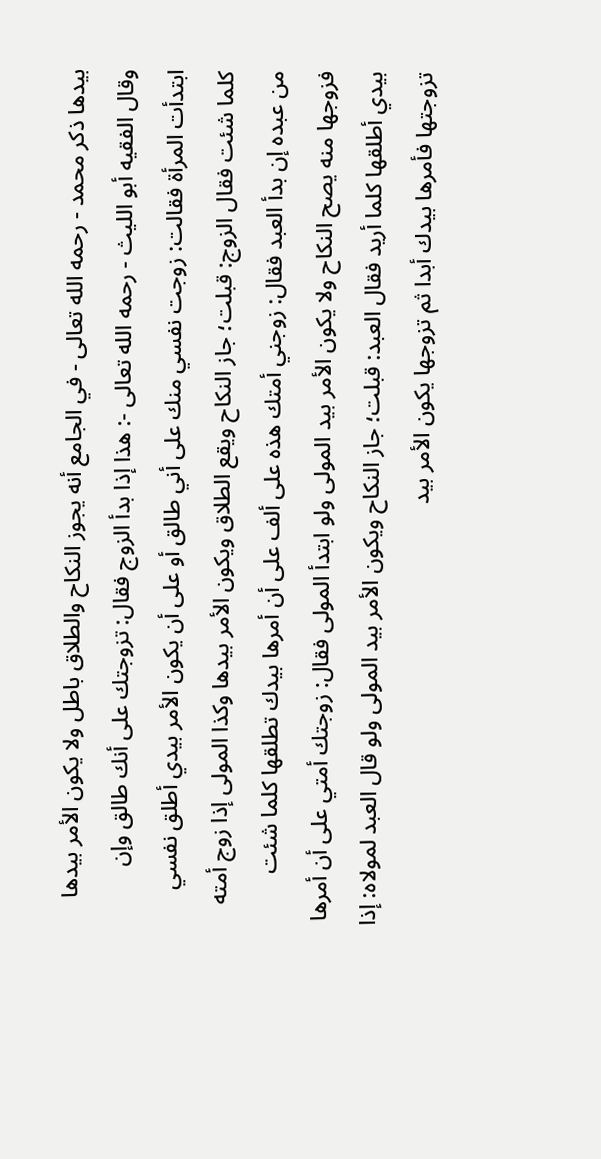بيدها ذكر محمد - رحمه الله تعالى - في الجامع أنه يجوز النكاح والطلاق باطل ولا يكون الأمر بيدها وقال الفقيه أبو الليث - رحمه الله تعالى -: هذا إذا بدأ الزوج فقال: تزوجتك على أنك طالق وإن ابتدأت المرأة فقالت: زوجت نفسي منك على أني طالق أو على أن يكون الأمر بيدي أطلق نفسي كلما شئت فقال الزوج: قبلت؛ جاز النكاح ويقع الطلاق ويكون الأمر بيدها وكذا المولى إذا زوج أمته من عبده إن بدأ العبد فقال: زوجني أمتك هذه على ألف على أن أمرها بيدك تطلقها كلما شئت فزوجها منه يصح النكاح ولا يكون الأمر بيد المولى ولو ابتدأ المولى فقال: زوجتك أمتي على أن أمرها بيدي أطلقها كلما أريد فقال العبد: قبلت؛ جاز النكاح ويكون الأمر بيد المولى ولو قال العبد لمولاه: إذا تزوجتها فأمرها بيدك أبدا ثم تزوجها يكون الأمر بيد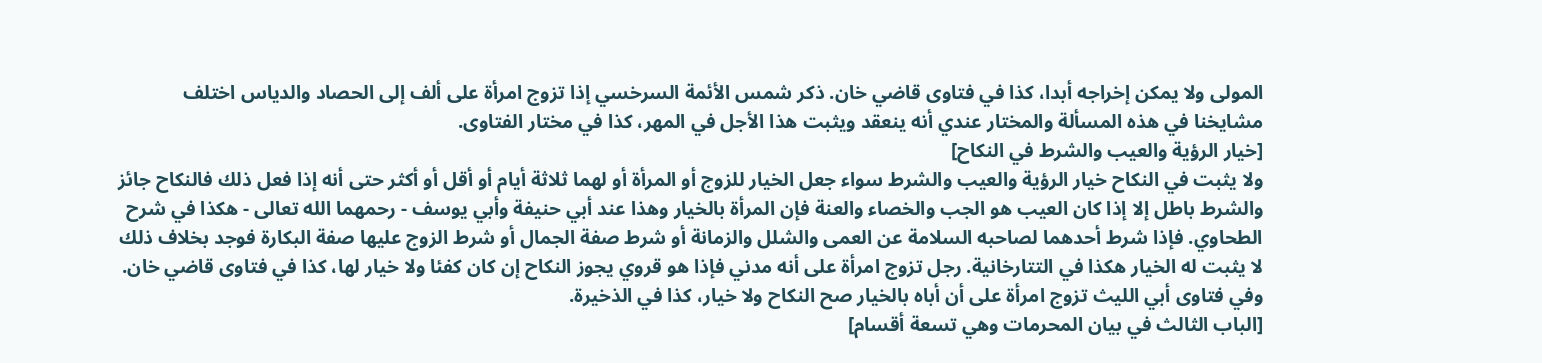المولى ولا يمكن إخراجه أبدا، كذا في فتاوى قاضي خان. ذكر شمس الأئمة السرخسي إذا تزوج امرأة على ألف إلى الحصاد والدياس اختلف مشايخنا في هذه المسألة والمختار عندي أنه ينعقد ويثبت هذا الأجل في المهر، كذا في مختار الفتاوى.
[خيار الرؤية والعيب والشرط في النكاح]
ولا يثبت في النكاح خيار الرؤية والعيب والشرط سواء جعل الخيار للزوج أو المرأة أو لهما ثلاثة أيام أو أقل أو أكثر حتى أنه إذا فعل ذلك فالنكاح جائز والشرط باطل إلا إذا كان العيب هو الجب والخصاء والعنة فإن المرأة بالخيار وهذا عند أبي حنيفة وأبي يوسف - رحمهما الله تعالى - هكذا في شرح الطحاوي. فإذا شرط أحدهما لصاحبه السلامة عن العمى والشلل والزمانة أو شرط صفة الجمال أو شرط الزوج عليها صفة البكارة فوجد بخلاف ذلك لا يثبت له الخيار هكذا في التتارخانية. رجل تزوج امرأة على أنه مدني فإذا هو قروي يجوز النكاح إن كان كفئا ولا خيار لها، كذا في فتاوى قاضي خان. وفي فتاوى أبي الليث تزوج امرأة على أن أباه بالخيار صح النكاح ولا خيار، كذا في الذخيرة.
[الباب الثالث في بيان المحرمات وهي تسعة أقسام]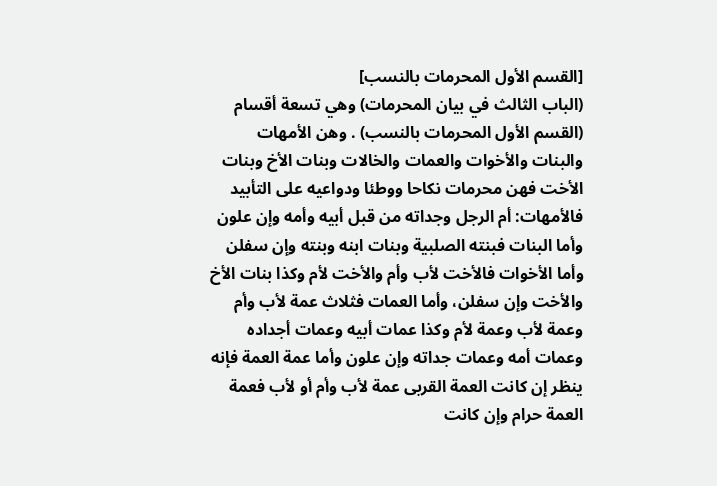[القسم الأول المحرمات بالنسب]
(الباب الثالث في بيان المحرمات) وهي تسعة أقسام (القسم الأول المحرمات بالنسب) . وهن الأمهات والبنات والأخوات والعمات والخالات وبنات الأخ وبنات الأخت فهن محرمات نكاحا ووطئا ودواعيه على التأبيد فالأمهات: أم الرجل وجداته من قبل أبيه وأمه وإن علون وأما البنات فبنته الصلبية وبنات ابنه وبنته وإن سفلن وأما الأخوات فالأخت لأب وأم والأخت لأم وكذا بنات الأخ والأخت وإن سفلن، وأما العمات فثلاث عمة لأب وأم وعمة لأب وعمة لأم وكذا عمات أبيه وعمات أجداده وعمات أمه وعمات جداته وإن علون وأما عمة العمة فإنه ينظر إن كانت العمة القربى عمة لأب وأم أو لأب فعمة العمة حرام وإن كانت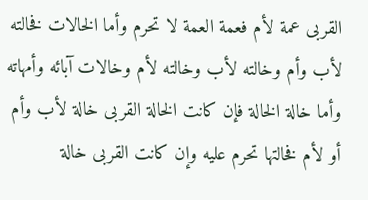القربى عمة لأم فعمة العمة لا تحرم وأما الخالات فخالته لأب وأم وخالته لأب وخالته لأم وخالات آبائه وأمهاته وأما خالة الخالة فإن كانت الخالة القربى خالة لأب وأم أو لأم فخالتها تحرم عليه وإن كانت القربى خالة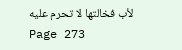لأب فخالتها لا تحرم عليه
Page 273